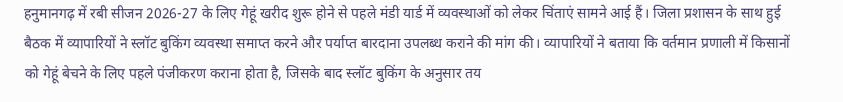हनुमानगढ़ में रबी सीजन 2026-27 के लिए गेहूं खरीद शुरू होने से पहले मंडी यार्ड में व्यवस्थाओं को लेकर चिंताएं सामने आई हैं। जिला प्रशासन के साथ हुई बैठक में व्यापारियों ने स्लॉट बुकिंग व्यवस्था समाप्त करने और पर्याप्त बारदाना उपलब्ध कराने की मांग की। व्यापारियों ने बताया कि वर्तमान प्रणाली में किसानों को गेहूं बेचने के लिए पहले पंजीकरण कराना होता है, जिसके बाद स्लॉट बुकिंग के अनुसार तय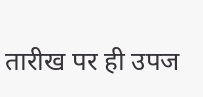तारीख पर ही उपज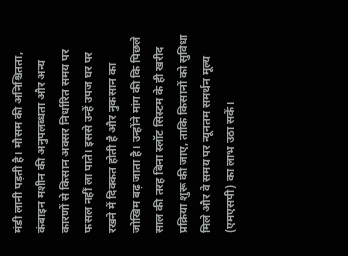मंडी लानी पड़ती है। मौसम की अनिश्चितता, कंबाइन मशीन की अनुपलब्धता और अन्य कारणों से किसान अक्सर निर्धारित समय पर फसल नहीं ला पाते। इससे उन्हें उपज घर पर रखने में दिक्कत होती है और नुकसान का जोखिम बढ़ जाता है। उन्होंने मांग की कि पिछले साल की तरह बिना स्लॉट सिस्टम के ही खरीद प्रक्रिया शुरू की जाए, ताकि किसानों को सुविधा मिले और वे समय पर न्यूनतम समर्थन मूल्य (एमएसपी) का लाभ उठा सकें।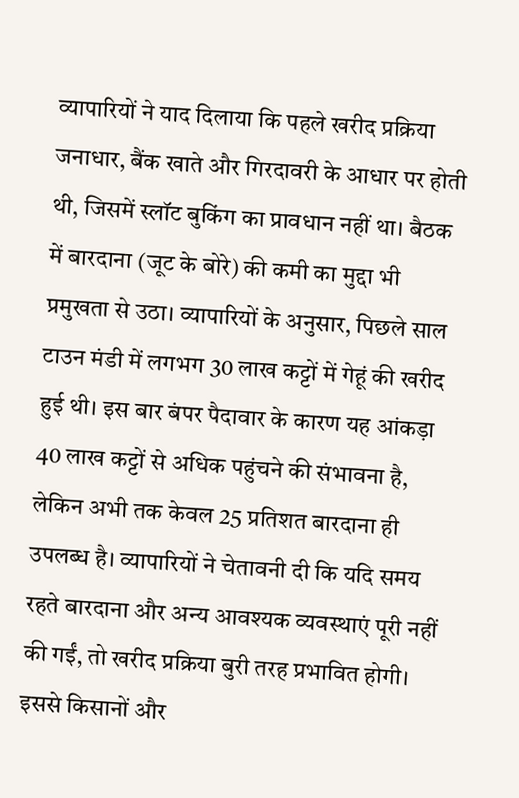व्यापारियों ने याद दिलाया कि पहले खरीद प्रक्रिया जनाधार, बैंक खाते और गिरदावरी के आधार पर होती थी, जिसमें स्लॉट बुकिंग का प्रावधान नहीं था। बैठक में बारदाना (जूट के बोरे) की कमी का मुद्दा भी प्रमुखता से उठा। व्यापारियों के अनुसार, पिछले साल टाउन मंडी में लगभग 30 लाख कट्टों में गेहूं की खरीद हुई थी। इस बार बंपर पैदावार के कारण यह आंकड़ा 40 लाख कट्टों से अधिक पहुंचने की संभावना है, लेकिन अभी तक केवल 25 प्रतिशत बारदाना ही उपलब्ध है। व्यापारियों ने चेतावनी दी कि यदि समय रहते बारदाना और अन्य आवश्यक व्यवस्थाएं पूरी नहीं की गईं, तो खरीद प्रक्रिया बुरी तरह प्रभावित होगी। इससे किसानों और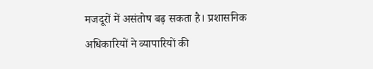मजदूरों में असंतोष बढ़ सकता है। प्रशासनिक अधिकारियों ने व्यापारियों की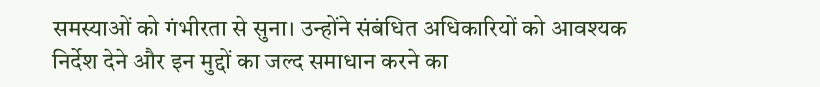समस्याओं को गंभीरता से सुना। उन्होंने संबंधित अधिकारियों को आवश्यक निर्देश देने और इन मुद्दों का जल्द समाधान करने का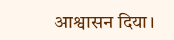आश्वासन दिया।